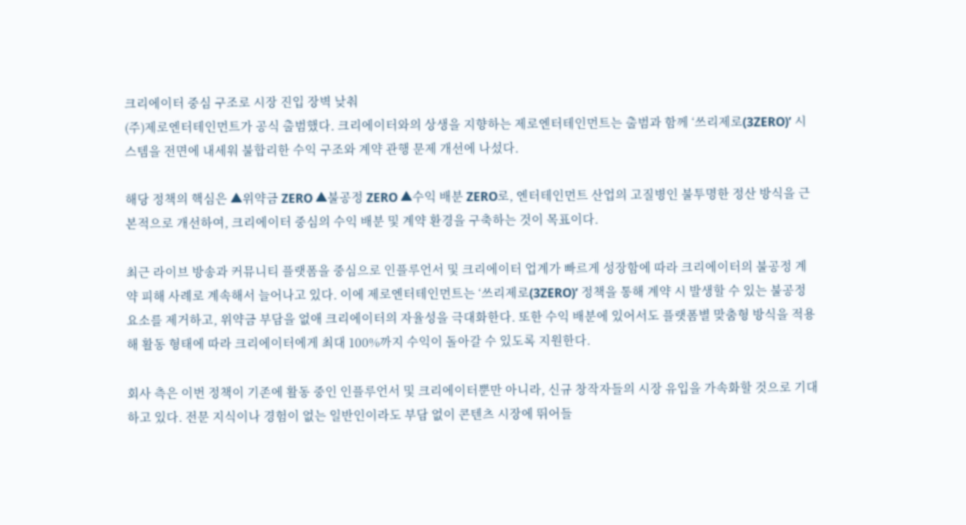크리에이터 중심 구조로 시장 진입 장벽 낮춰
(주)제로엔터테인먼트가 공식 출범했다. 크리에이터와의 상생을 지향하는 제로엔터테인먼트는 출범과 함께 ‘쓰리제로(3ZERO)’ 시스템을 전면에 내세워 불합리한 수익 구조와 계약 관행 문제 개선에 나섰다.

해당 정책의 핵심은 ▲위약금 ZERO ▲불공정 ZERO ▲수익 배분 ZERO로, 엔터테인먼트 산업의 고질병인 불투명한 정산 방식을 근본적으로 개선하여, 크리에이터 중심의 수익 배분 및 계약 환경을 구축하는 것이 목표이다.

최근 라이브 방송과 커뮤니티 플랫폼을 중심으로 인플루언서 및 크리에이터 업계가 빠르게 성장함에 따라 크리에이터의 불공정 계약 피해 사례로 계속해서 늘어나고 있다. 이에 제로엔터테인먼트는 ‘쓰리제로(3ZERO)’ 정책을 통해 계약 시 발생할 수 있는 불공정 요소를 제거하고, 위약금 부담을 없애 크리에이터의 자율성을 극대화한다. 또한 수익 배분에 있어서도 플랫폼별 맞춤형 방식을 적용해 활동 형태에 따라 크리에이터에게 최대 100%까지 수익이 돌아갈 수 있도록 지원한다.

회사 측은 이번 정책이 기존에 활동 중인 인플루언서 및 크리에이터뿐만 아니라, 신규 창작자들의 시장 유입을 가속화할 것으로 기대하고 있다. 전문 지식이나 경험이 없는 일반인이라도 부담 없이 콘텐츠 시장에 뛰어들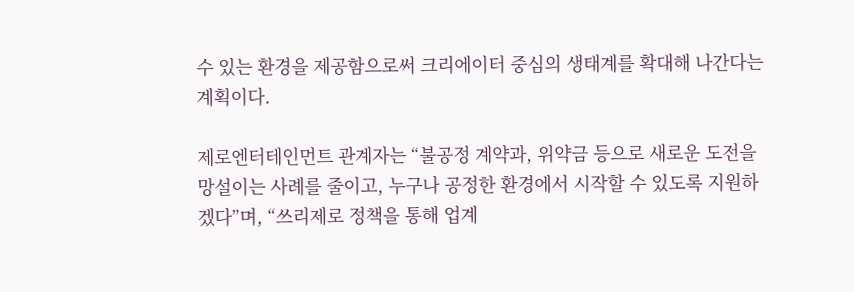수 있는 환경을 제공함으로써 크리에이터 중심의 생태계를 확대해 나간다는 계획이다.

제로엔터테인먼트 관계자는 “불공정 계약과, 위약금 등으로 새로운 도전을 망설이는 사례를 줄이고, 누구나 공정한 환경에서 시작할 수 있도록 지원하겠다”며, “쓰리제로 정책을 통해 업계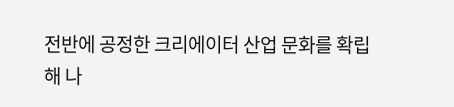전반에 공정한 크리에이터 산업 문화를 확립해 나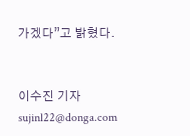가겠다”고 밝혔다.


이수진 기자 sujinl22@donga.com